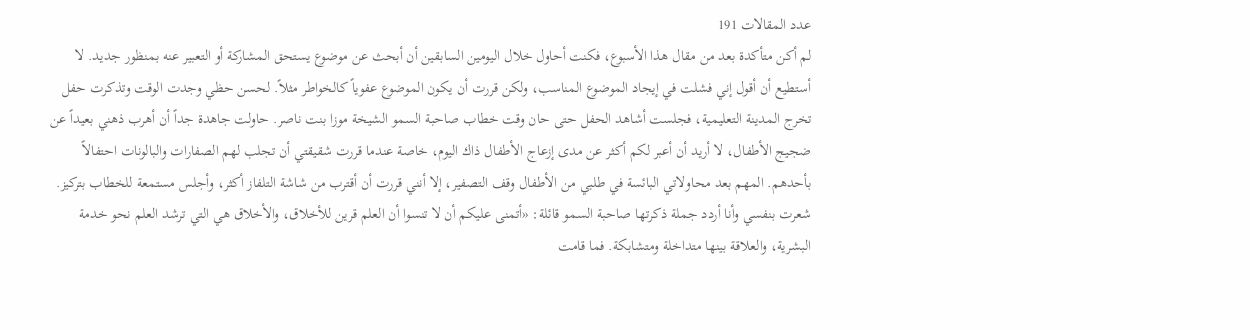عدد المقالات 191
لم أكن متأكدة بعد من مقال هذا الأسبوع، فكنت أحاول خلال اليومين السابقين أن أبحث عن موضوع يستحق المشاركة أو التعبير عنه بمنظور جديد. لا أستطيع أن أقول إني فشلت في إيجاد الموضوع المناسب، ولكن قررت أن يكون الموضوع عفوياً كالخواطر مثلاً. لحسن حظي وجدت الوقت وتذكرت حفل تخرج المدينة التعليمية، فجلست أشاهد الحفل حتى حان وقت خطاب صاحبة السمو الشيخة موزا بنت ناصر. حاولت جاهدة جداً أن أهرب ذهني بعيداً عن ضجيج الأطفال، لا أريد أن أعبر لكم أكثر عن مدى إزعاج الأطفال ذاك اليوم، خاصة عندما قررت شقيقتي أن تجلب لهم الصفارات والبالونات احتفالاً بأحدهم. المهم بعد محاولاتي البائسة في طلبي من الأطفال وقف التصفير، إلا أنني قررت أن أقترب من شاشة التلفاز أكثر، وأجلس مستمعة للخطاب بتركيز. شعرت بنفسي وأنا أردد جملة ذكرتها صاحبة السمو قائلة: «أتمنى عليكم أن لا تنسوا أن العلم قرين للأخلاق، والأخلاق هي التي ترشد العلم نحو خدمة البشرية، والعلاقة بينها متداخلة ومتشابكة. فما قامت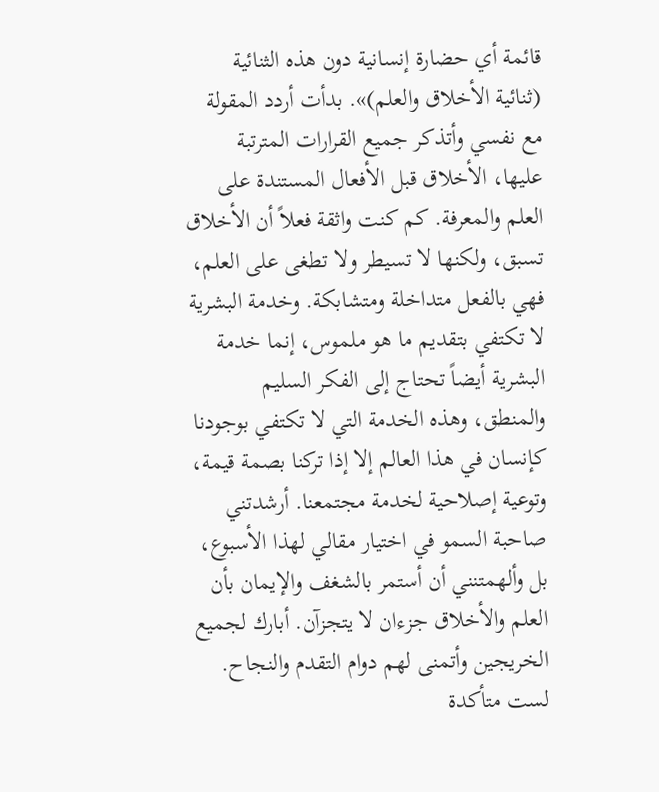قائمة أي حضارة إنسانية دون هذه الثنائية (ثنائية الأخلاق والعلم)». بدأت أردد المقولة مع نفسي وأتذكر جميع القرارات المترتبة عليها، الأخلاق قبل الأفعال المستندة على العلم والمعرفة. كم كنت واثقة فعلاً أن الأخلاق تسبق، ولكنها لا تسيطر ولا تطغى على العلم، فهي بالفعل متداخلة ومتشابكة. وخدمة البشرية لا تكتفي بتقديم ما هو ملموس، إنما خدمة البشرية أيضاً تحتاج إلى الفكر السليم والمنطق، وهذه الخدمة التي لا تكتفي بوجودنا كإنسان في هذا العالم إلا إذا تركنا بصمة قيمة، وتوعية إصلاحية لخدمة مجتمعنا. أرشدتني صاحبة السمو في اختيار مقالي لهذا الأسبوع، بل وألهمتنني أن أستمر بالشغف والإيمان بأن العلم والأخلاق جزءان لا يتجزآن. أبارك لجميع الخريجين وأتمنى لهم دوام التقدم والنجاح.
لست متأكدة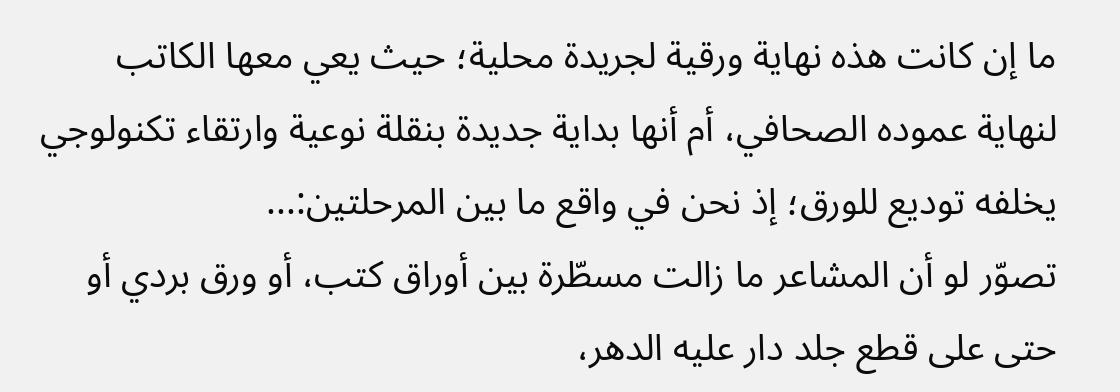ما إن كانت هذه نهاية ورقية لجريدة محلية؛ حيث يعي معها الكاتب لنهاية عموده الصحافي، أم أنها بداية جديدة بنقلة نوعية وارتقاء تكنولوجي يخلفه توديع للورق؛ إذ نحن في واقع ما بين المرحلتين:...
تصوّر لو أن المشاعر ما زالت مسطّرة بين أوراق كتب، أو ورق بردي أو حتى على قطع جلد دار عليه الدهر،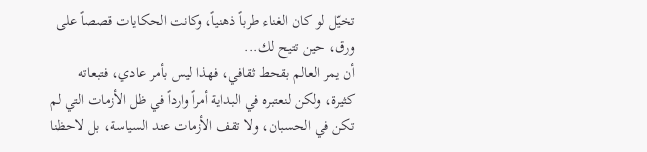تخيّل لو كان الغناء طرباً ذهنياً، وكانت الحكايات قصصاً على ورق، حين تتيح لك...
أن يمر العالم بقحط ثقافي، فهذا ليس بأمر عادي، فتبعاته كثيرة، ولكن لنعتبره في البداية أمراً وارداً في ظل الأزمات التي لم تكن في الحسبان، ولا تقف الأزمات عند السياسة، بل لاحظنا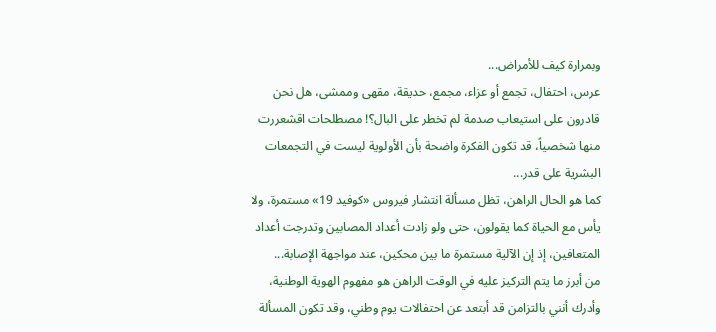وبمرارة كيف للأمراض...
عرس، احتفال، تجمع أو عزاء، مجمع، حديقة، مقهى وممشى، هل نحن قادرون على استيعاب صدمة لم تخطر على البال؟! مصطلحات اقشعررت منها شخصياً، قد تكون الفكرة واضحة بأن الأولوية ليست في التجمعات البشرية على قدر...
كما هو الحال الراهن، تظل مسألة انتشار فيروس «كوفيد 19» مستمرة، ولا يأس مع الحياة كما يقولون، حتى ولو زادت أعداد المصابين وتدرجت أعداد المتعافين، إذ إن الآلية مستمرة ما بين محكين، عند مواجهة الإصابة...
من أبرز ما يتم التركيز عليه في الوقت الراهن هو مفهوم الهوية الوطنية، وأدرك أنني بالتزامن قد أبتعد عن احتفالات يوم وطني، وقد تكون المسألة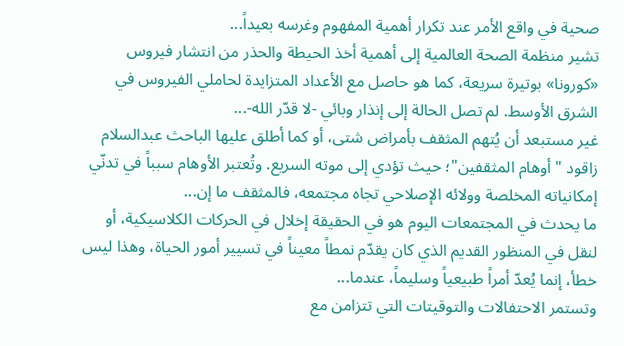صحية في واقع الأمر عند تكرار أهمية المفهوم وغرسه بعيداً...
تشير منظمة الصحة العالمية إلى أهمية أخذ الحيطة والحذر من انتشار فيروس «كورونا» بوتيرة سريعة، كما هو حاصل مع الأعداد المتزايدة لحاملي الفيروس في الشرق الأوسط. لم تصل الحالة إلى إنذار وبائي -لا قدّر الله-...
غير مستبعد أن يُتهم المثقف بأمراض شتى، أو كما أطلق عليها الباحث عبدالسلام زاقود "أوهام المثقفين"؛ حيث تؤدي إلى موته السريع. وتُعتبر الأوهام سبباً في تدنّي إمكانياته المخلصة وولائه الإصلاحي تجاه مجتمعه، فالمثقف ما إن...
ما يحدث في المجتمعات اليوم هو في الحقيقة إخلال في الحركات الكلاسيكية، أو لنقل في المنظور القديم الذي كان يقدّم نمطاً معيناً في تسيير أمور الحياة، وهذا ليس خطأ، إنما يُعدّ أمراً طبيعياً وسليماً، عندما...
وتستمر الاحتفالات والتوقيتات التي تتزامن مع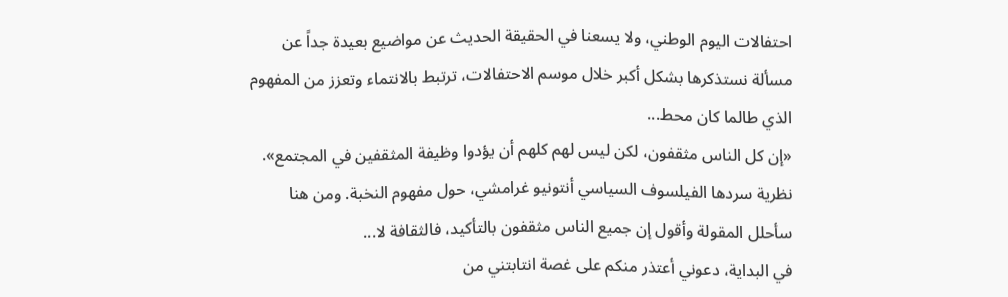احتفالات اليوم الوطني، ولا يسعنا في الحقيقة الحديث عن مواضيع بعيدة جداً عن مسألة نستذكرها بشكل أكبر خلال موسم الاحتفالات، ترتبط بالانتماء وتعزز من المفهوم الذي طالما كان محط...
«إن كل الناس مثقفون، لكن ليس لهم كلهم أن يؤدوا وظيفة المثقفين في المجتمع». نظرية سردها الفيلسوف السياسي أنتونيو غرامشي، حول مفهوم النخبة. ومن هنا سأحلل المقولة وأقول إن جميع الناس مثقفون بالتأكيد، فالثقافة لا...
في البداية، دعوني أعتذر منكم على غصة انتابتني من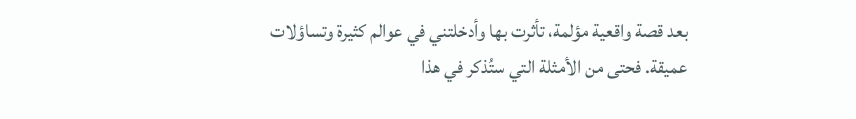بعد قصة واقعية مؤلمة، تأثرت بها وأدخلتني في عوالم كثيرة وتساؤلات عميقة. فحتى من الأمثلة التي ستُذكر في هذا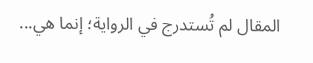المقال لم تُستدرج في الرواية؛ إنما هي...